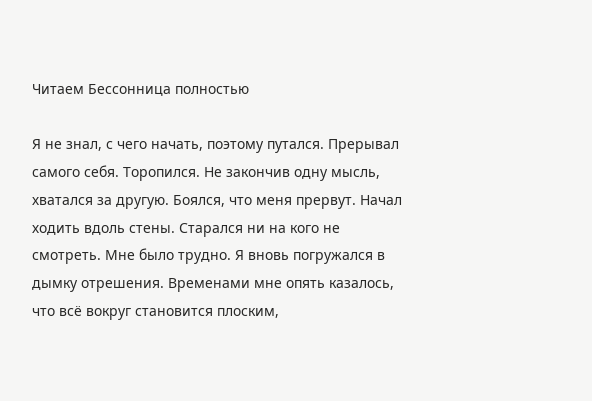Читаем Бессонница полностью

Я не знал, с чего начать, поэтому путался. Прерывал самого себя. Торопился. Не закончив одну мысль, хватался за другую. Боялся, что меня прервут. Начал ходить вдоль стены. Старался ни на кого не смотреть. Мне было трудно. Я вновь погружался в дымку отрешения. Временами мне опять казалось, что всё вокруг становится плоским,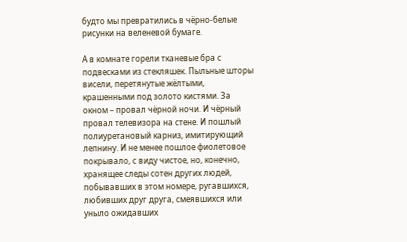будто мы превратились в чёрно-белые рисунки на веленевой бумаге.

А в комнате горели тканевые бра с подвесками из стекляшек. Пыльные шторы висели, перетянутые жёлтыми, крашенными под золото кистями. За окном – провал чёрной ночи. И чёрный провал телевизора на стене. И пошлый полиуретановый карниз, имитирующий лепнину. И не менее пошлое фиолетовое покрывало, с виду чистое, но, конечно, хранящее следы сотен других людей, побывавших в этом номере, ругавшихся, любивших друг друга, смеявшихся или уныло ожидавших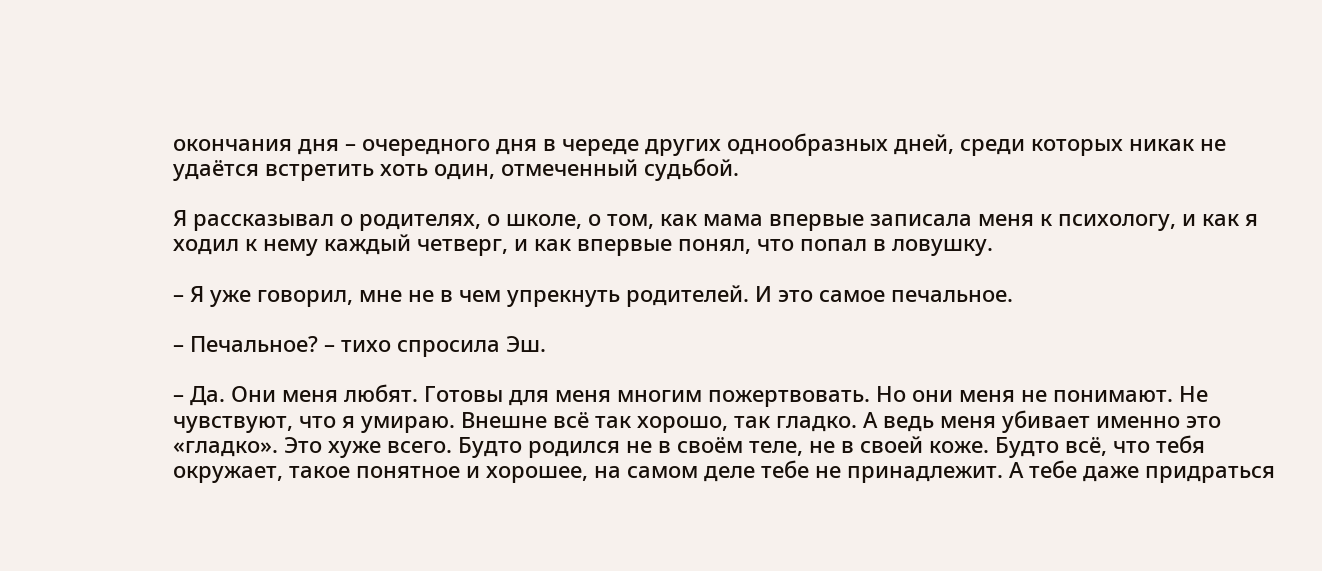окончания дня – очередного дня в череде других однообразных дней, среди которых никак не удаётся встретить хоть один, отмеченный судьбой.

Я рассказывал о родителях, о школе, о том, как мама впервые записала меня к психологу, и как я ходил к нему каждый четверг, и как впервые понял, что попал в ловушку.

– Я уже говорил, мне не в чем упрекнуть родителей. И это самое печальное.

– Печальное? – тихо спросила Эш.

– Да. Они меня любят. Готовы для меня многим пожертвовать. Но они меня не понимают. Не чувствуют, что я умираю. Внешне всё так хорошо, так гладко. А ведь меня убивает именно это «гладко». Это хуже всего. Будто родился не в своём теле, не в своей коже. Будто всё, что тебя окружает, такое понятное и хорошее, на самом деле тебе не принадлежит. А тебе даже придраться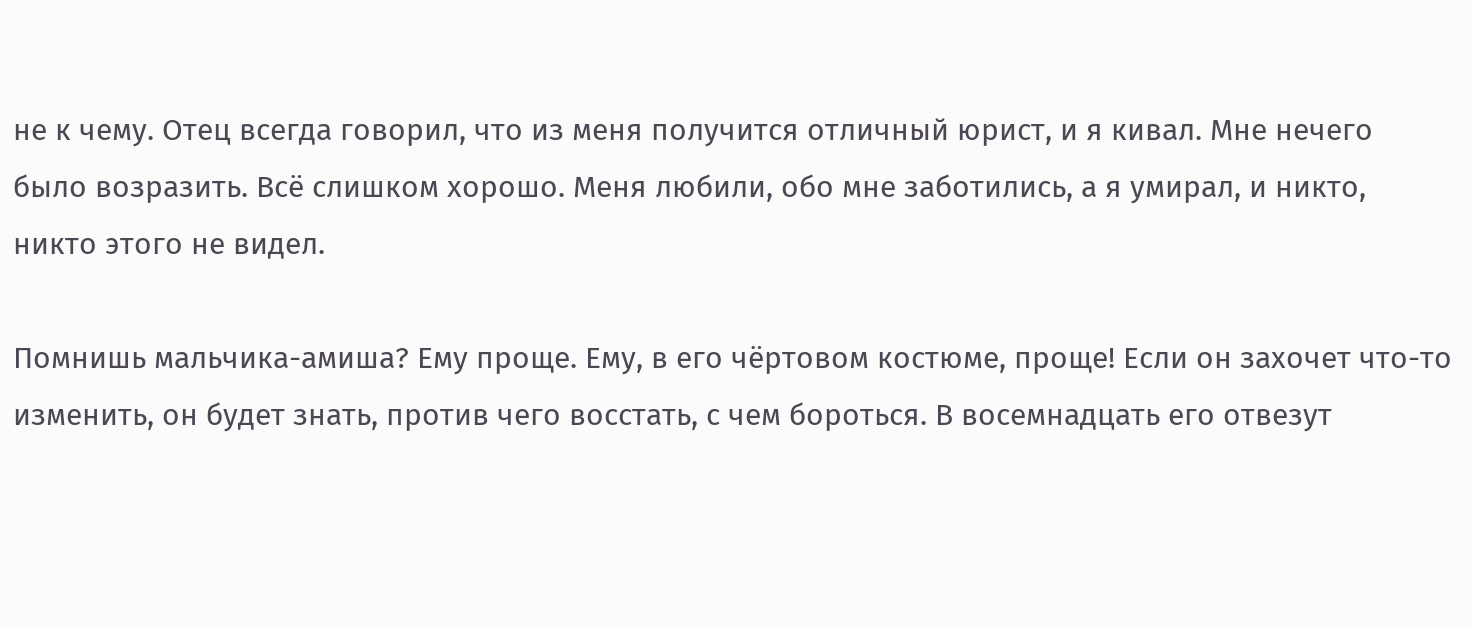не к чему. Отец всегда говорил, что из меня получится отличный юрист, и я кивал. Мне нечего было возразить. Всё слишком хорошо. Меня любили, обо мне заботились, а я умирал, и никто, никто этого не видел.

Помнишь мальчика-амиша? Ему проще. Ему, в его чёртовом костюме, проще! Если он захочет что-то изменить, он будет знать, против чего восстать, с чем бороться. В восемнадцать его отвезут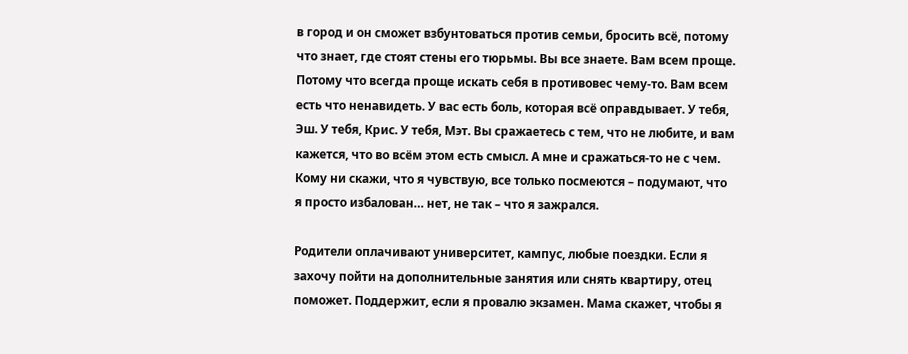в город и он сможет взбунтоваться против семьи, бросить всё, потому что знает, где стоят стены его тюрьмы. Вы все знаете. Вам всем проще. Потому что всегда проще искать себя в противовес чему-то. Вам всем есть что ненавидеть. У вас есть боль, которая всё оправдывает. У тебя, Эш. У тебя, Крис. У тебя, Мэт. Вы сражаетесь с тем, что не любите, и вам кажется, что во всём этом есть смысл. А мне и сражаться-то не с чем. Кому ни скажи, что я чувствую, все только посмеются – подумают, что я просто избалован… нет, не так – что я зажрался.

Родители оплачивают университет, кампус, любые поездки. Если я захочу пойти на дополнительные занятия или снять квартиру, отец поможет. Поддержит, если я провалю экзамен. Мама скажет, чтобы я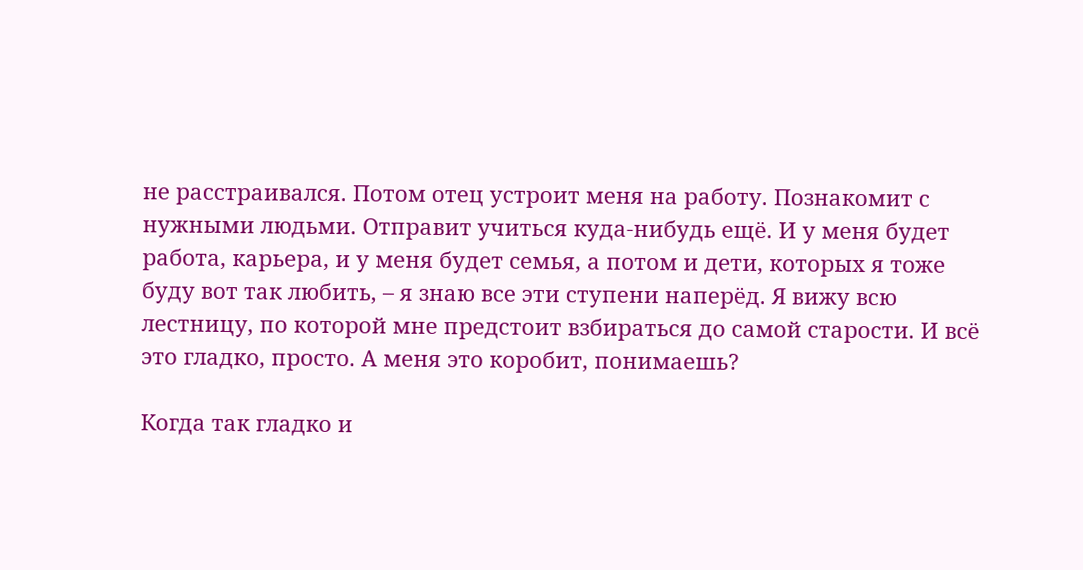не расстраивался. Потом отец устроит меня на работу. Познакомит с нужными людьми. Отправит учиться куда-нибудь ещё. И у меня будет работа, карьера, и у меня будет семья, а потом и дети, которых я тоже буду вот так любить, – я знаю все эти ступени наперёд. Я вижу всю лестницу, по которой мне предстоит взбираться до самой старости. И всё это гладко, просто. А меня это коробит, понимаешь?

Когда так гладко и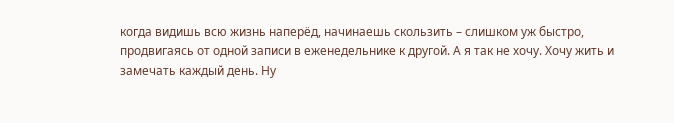когда видишь всю жизнь наперёд, начинаешь скользить – слишком уж быстро, продвигаясь от одной записи в еженедельнике к другой. А я так не хочу. Хочу жить и замечать каждый день. Ну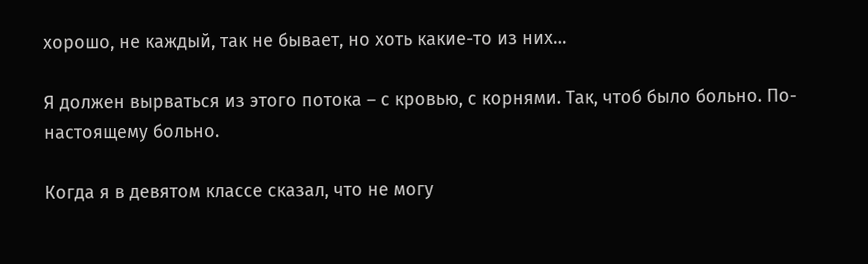хорошо, не каждый, так не бывает, но хоть какие-то из них…

Я должен вырваться из этого потока – с кровью, с корнями. Так, чтоб было больно. По-настоящему больно.

Когда я в девятом классе сказал, что не могу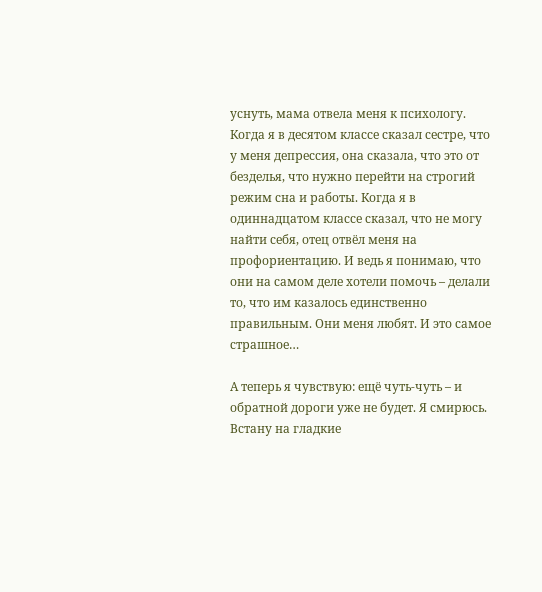уснуть, мама отвела меня к психологу. Когда я в десятом классе сказал сестре, что у меня депрессия, она сказала, что это от безделья, что нужно перейти на строгий режим сна и работы. Когда я в одиннадцатом классе сказал, что не могу найти себя, отец отвёл меня на профориентацию. И ведь я понимаю, что они на самом деле хотели помочь – делали то, что им казалось единственно правильным. Они меня любят. И это самое страшное…

А теперь я чувствую: ещё чуть-чуть – и обратной дороги уже не будет. Я смирюсь. Встану на гладкие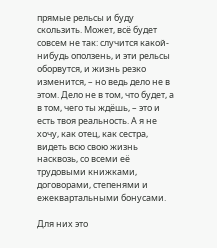прямые рельсы и буду скользить. Может, всё будет совсем не так: случится какой-нибудь оползень, и эти рельсы оборвутся, и жизнь резко изменится, – но ведь дело не в этом. Дело не в том, что будет, а в том, чего ты ждёшь, – это и есть твоя реальность. А я не хочу, как отец, как сестра, видеть всю свою жизнь насквозь, со всеми её трудовыми книжками, договорами, степенями и ежеквартальными бонусами.

Для них это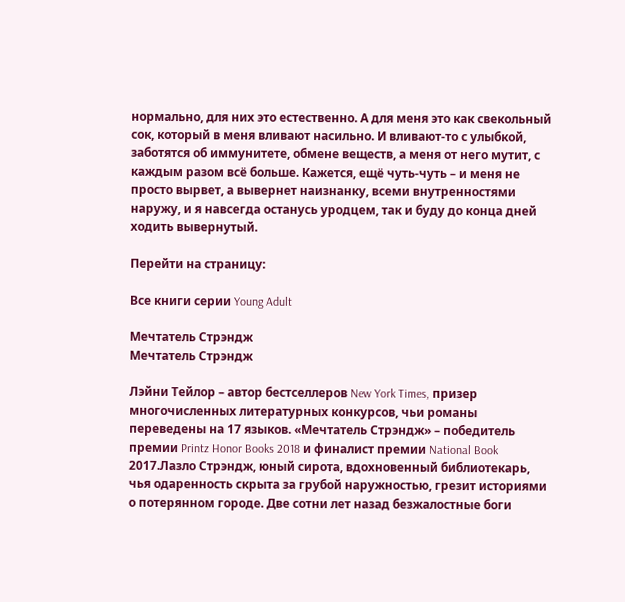нормально, для них это естественно. А для меня это как свекольный сок, который в меня вливают насильно. И вливают-то с улыбкой, заботятся об иммунитете, обмене веществ, а меня от него мутит, с каждым разом всё больше. Кажется, ещё чуть-чуть – и меня не просто вырвет, а вывернет наизнанку, всеми внутренностями наружу, и я навсегда останусь уродцем, так и буду до конца дней ходить вывернутый.

Перейти на страницу:

Все книги серии Young Adult

Мечтатель Стрэндж
Мечтатель Стрэндж

Лэйни Тейлор – автор бестселлеров New York Times, призер многочисленных литературных конкурсов, чьи романы переведены на 17 языков. «Мечтатель Стрэндж» – победитель премии Printz Honor Books 2018 и финалист премии National Book 2017.Лазло Стрэндж, юный сирота, вдохновенный библиотекарь, чья одаренность скрыта за грубой наружностью, грезит историями о потерянном городе. Две сотни лет назад безжалостные боги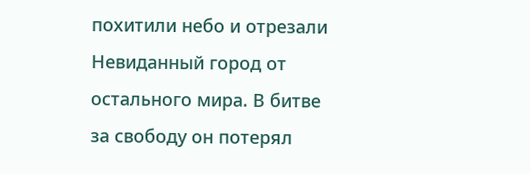похитили небо и отрезали Невиданный город от остального мира. В битве за свободу он потерял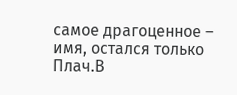самое драгоценное – имя, остался только Плач.В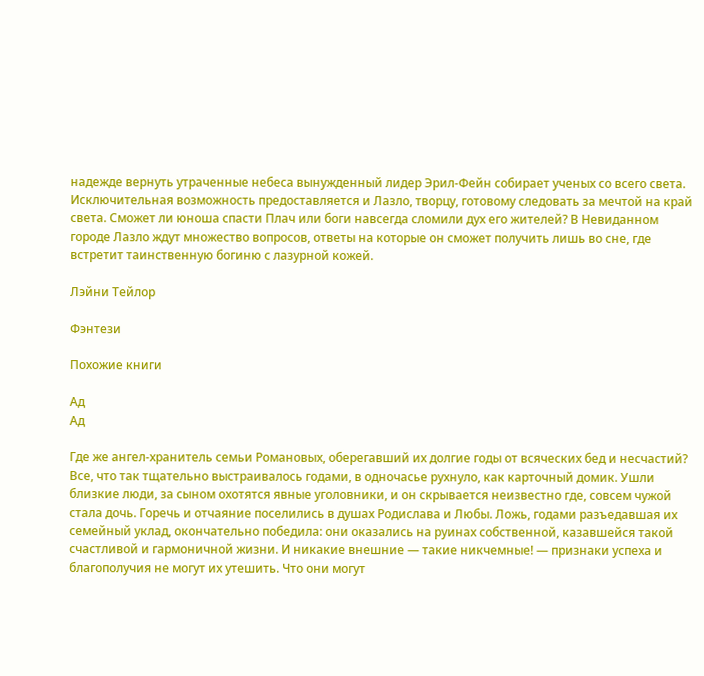надежде вернуть утраченные небеса вынужденный лидер Эрил-Фейн собирает ученых со всего света. Исключительная возможность предоставляется и Лазло, творцу, готовому следовать за мечтой на край света. Сможет ли юноша спасти Плач или боги навсегда сломили дух его жителей? В Невиданном городе Лазло ждут множество вопросов, ответы на которые он сможет получить лишь во сне, где встретит таинственную богиню с лазурной кожей.

Лэйни Тейлор

Фэнтези

Похожие книги

Ад
Ад

Где же ангел-хранитель семьи Романовых, оберегавший их долгие годы от всяческих бед и несчастий? Все, что так тщательно выстраивалось годами, в одночасье рухнуло, как карточный домик. Ушли близкие люди, за сыном охотятся явные уголовники, и он скрывается неизвестно где, совсем чужой стала дочь. Горечь и отчаяние поселились в душах Родислава и Любы. Ложь, годами разъедавшая их семейный уклад, окончательно победила: они оказались на руинах собственной, казавшейся такой счастливой и гармоничной жизни. И никакие внешние — такие никчемные! — признаки успеха и благополучия не могут их утешить. Что они могут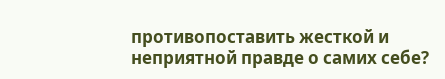противопоставить жесткой и неприятной правде о самих себе?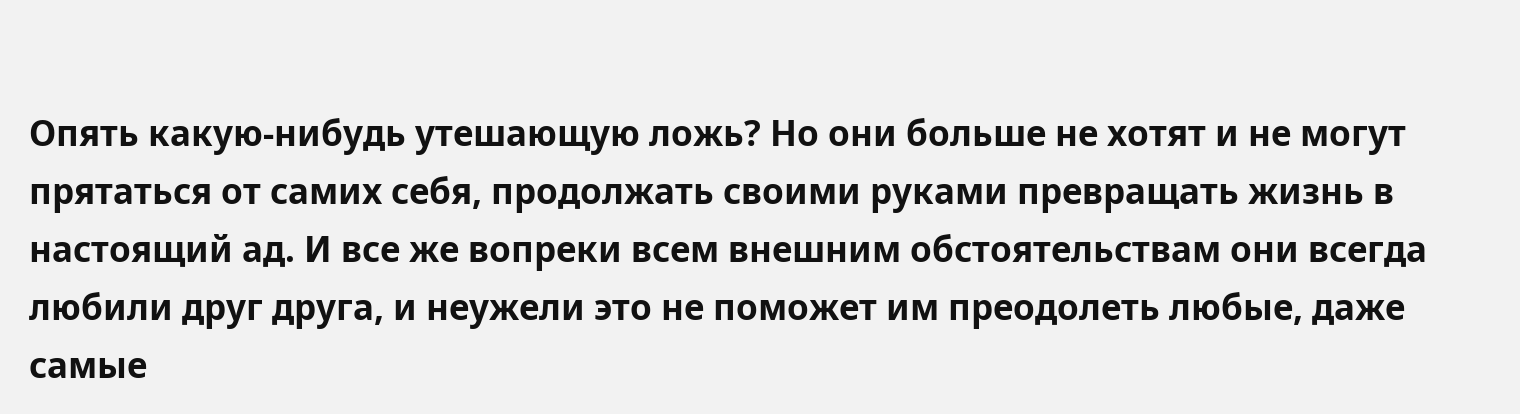Опять какую-нибудь утешающую ложь? Но они больше не хотят и не могут прятаться от самих себя, продолжать своими руками превращать жизнь в настоящий ад. И все же вопреки всем внешним обстоятельствам они всегда любили друг друга, и неужели это не поможет им преодолеть любые, даже самые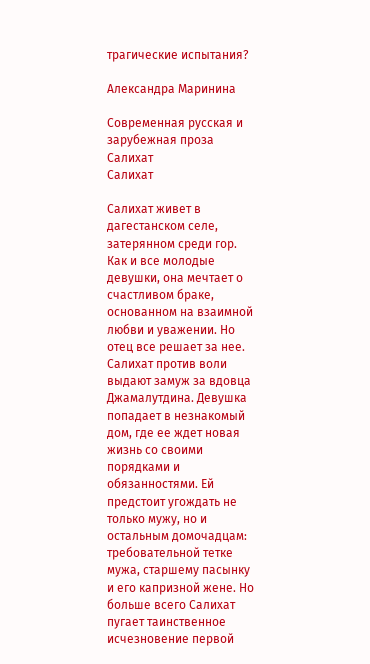трагические испытания?

Александра Маринина

Современная русская и зарубежная проза
Салихат
Салихат

Салихат живет в дагестанском селе, затерянном среди гор. Как и все молодые девушки, она мечтает о счастливом браке, основанном на взаимной любви и уважении. Но отец все решает за нее. Салихат против воли выдают замуж за вдовца Джамалутдина. Девушка попадает в незнакомый дом, где ее ждет новая жизнь со своими порядками и обязанностями. Ей предстоит угождать не только мужу, но и остальным домочадцам: требовательной тетке мужа, старшему пасынку и его капризной жене. Но больше всего Салихат пугает таинственное исчезновение первой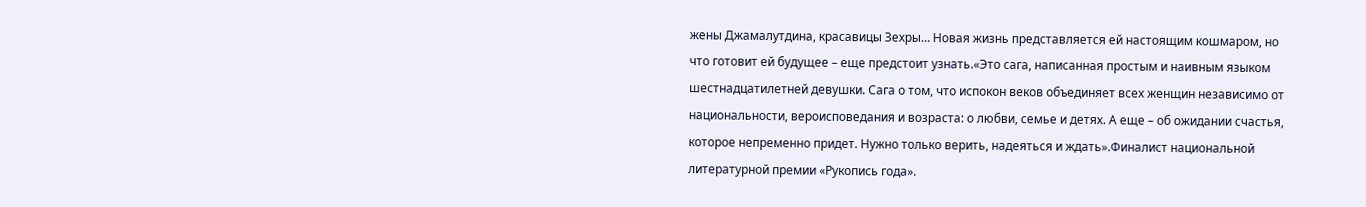жены Джамалутдина, красавицы Зехры… Новая жизнь представляется ей настоящим кошмаром, но что готовит ей будущее – еще предстоит узнать.«Это сага, написанная простым и наивным языком шестнадцатилетней девушки. Сага о том, что испокон веков объединяет всех женщин независимо от национальности, вероисповедания и возраста: о любви, семье и детях. А еще – об ожидании счастья, которое непременно придет. Нужно только верить, надеяться и ждать».Финалист национальной литературной премии «Рукопись года».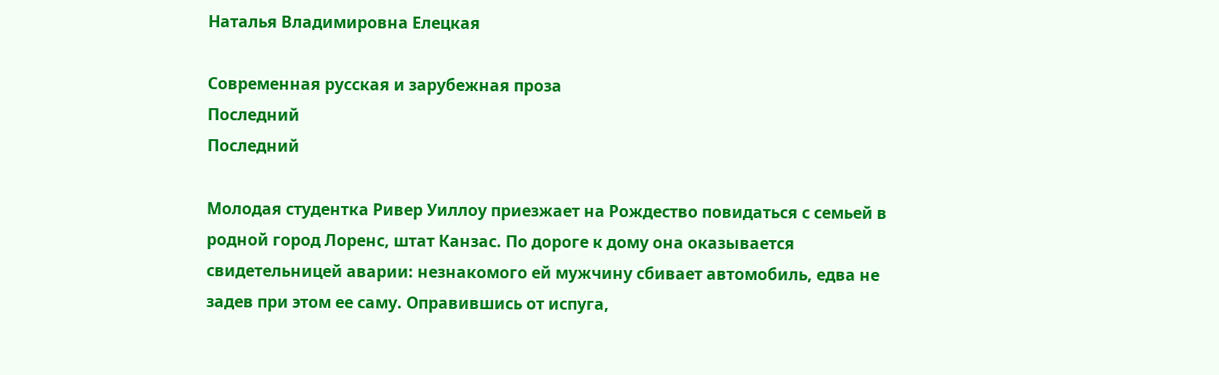Наталья Владимировна Елецкая

Современная русская и зарубежная проза
Последний
Последний

Молодая студентка Ривер Уиллоу приезжает на Рождество повидаться с семьей в родной город Лоренс, штат Канзас. По дороге к дому она оказывается свидетельницей аварии: незнакомого ей мужчину сбивает автомобиль, едва не задев при этом ее саму. Оправившись от испуга,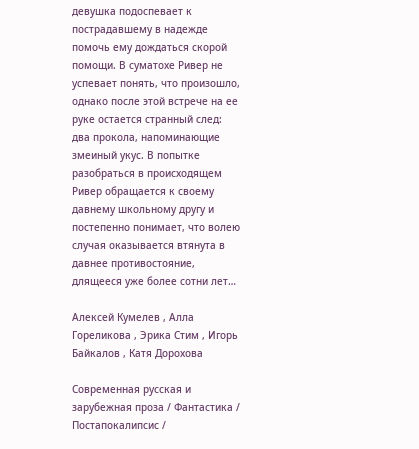девушка подоспевает к пострадавшему в надежде помочь ему дождаться скорой помощи. В суматохе Ривер не успевает понять, что произошло, однако после этой встрече на ее руке остается странный след: два прокола, напоминающие змеиный укус. В попытке разобраться в происходящем Ривер обращается к своему давнему школьному другу и постепенно понимает, что волею случая оказывается втянута в давнее противостояние, длящееся уже более сотни лет…

Алексей Кумелев , Алла Гореликова , Эрика Стим , Игорь Байкалов , Катя Дорохова

Современная русская и зарубежная проза / Фантастика / Постапокалипсис /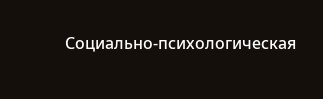Социально-психологическая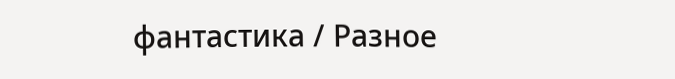фантастика / Разное